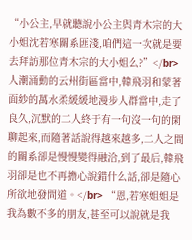“小公主,早就聽說小公主與青木宗的大小姐沈若寒關系匪淺,咱們這一次就是要去拜訪那位青木宗的大小姐么?”</br> 人潮涌動的云州街區當中,韓飛羽和蒙著面紗的萬水柔緩緩地漫步人群當中,走了良久,沉默的二人終于有一句沒一句的閑聊起來,而隨著話說得越來越多,二人之間的關系卻是慢慢變得融洽,到了最后,韓飛羽卻是也不再擔心說錯什么話,卻是隨心所欲地發問道。</br> “恩,若寒姐姐是我為數不多的朋友,甚至可以說就是我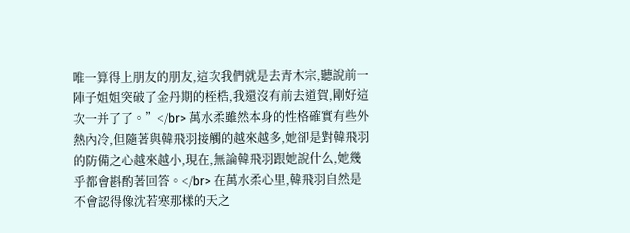唯一算得上朋友的朋友,這次我們就是去青木宗,聽說前一陣子姐姐突破了金丹期的桎梏,我還沒有前去道賀,剛好這次一并了了。”</br> 萬水柔雖然本身的性格確實有些外熱內冷,但隨著與韓飛羽接觸的越來越多,她卻是對韓飛羽的防備之心越來越小,現在,無論韓飛羽跟她說什么,她幾乎都會斟酌著回答。</br> 在萬水柔心里,韓飛羽自然是不會認得像沈若寒那樣的天之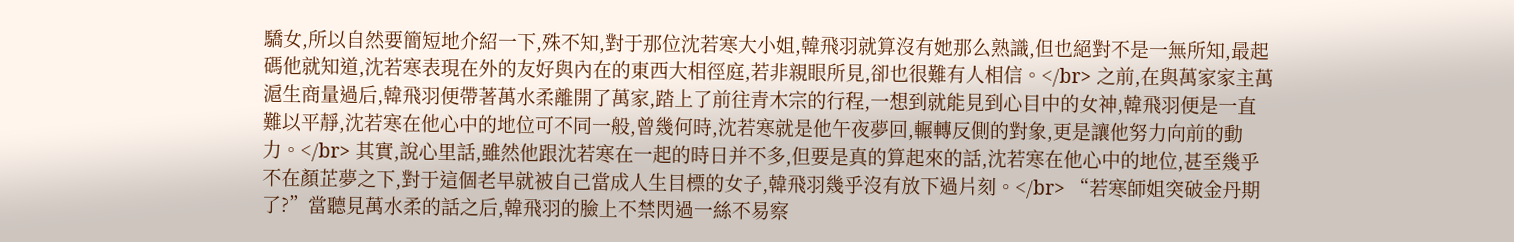驕女,所以自然要簡短地介紹一下,殊不知,對于那位沈若寒大小姐,韓飛羽就算沒有她那么熟識,但也絕對不是一無所知,最起碼他就知道,沈若寒表現在外的友好與內在的東西大相徑庭,若非親眼所見,卻也很難有人相信。</br> 之前,在與萬家家主萬滬生商量過后,韓飛羽便帶著萬水柔離開了萬家,踏上了前往青木宗的行程,一想到就能見到心目中的女神,韓飛羽便是一直難以平靜,沈若寒在他心中的地位可不同一般,曾幾何時,沈若寒就是他午夜夢回,輾轉反側的對象,更是讓他努力向前的動力。</br> 其實,說心里話,雖然他跟沈若寒在一起的時日并不多,但要是真的算起來的話,沈若寒在他心中的地位,甚至幾乎不在顏芷夢之下,對于這個老早就被自己當成人生目標的女子,韓飛羽幾乎沒有放下過片刻。</br> “若寒師姐突破金丹期了?”當聽見萬水柔的話之后,韓飛羽的臉上不禁閃過一絲不易察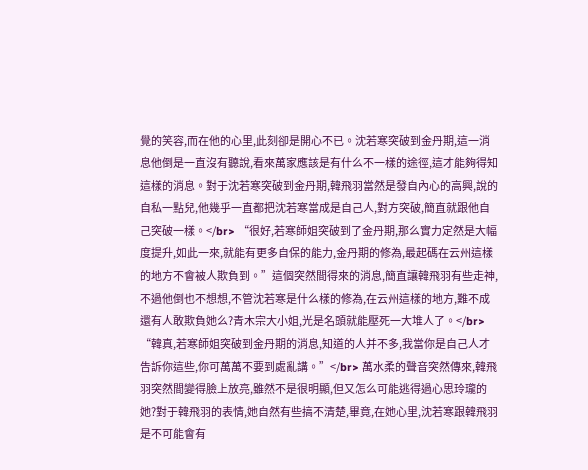覺的笑容,而在他的心里,此刻卻是開心不已。沈若寒突破到金丹期,這一消息他倒是一直沒有聽說,看來萬家應該是有什么不一樣的途徑,這才能夠得知這樣的消息。對于沈若寒突破到金丹期,韓飛羽當然是發自內心的高興,說的自私一點兒,他幾乎一直都把沈若寒當成是自己人,對方突破,簡直就跟他自己突破一樣。</br> “很好,若寒師姐突破到了金丹期,那么實力定然是大幅度提升,如此一來,就能有更多自保的能力,金丹期的修為,最起碼在云州這樣的地方不會被人欺負到。”這個突然間得來的消息,簡直讓韓飛羽有些走神,不過他倒也不想想,不管沈若寒是什么樣的修為,在云州這樣的地方,難不成還有人敢欺負她么?青木宗大小姐,光是名頭就能壓死一大堆人了。</br> “韓真,若寒師姐突破到金丹期的消息,知道的人并不多,我當你是自己人才告訴你這些,你可萬萬不要到處亂講。”</br> 萬水柔的聲音突然傳來,韓飛羽突然間變得臉上放亮,雖然不是很明顯,但又怎么可能逃得過心思玲瓏的她?對于韓飛羽的表情,她自然有些搞不清楚,畢竟,在她心里,沈若寒跟韓飛羽是不可能會有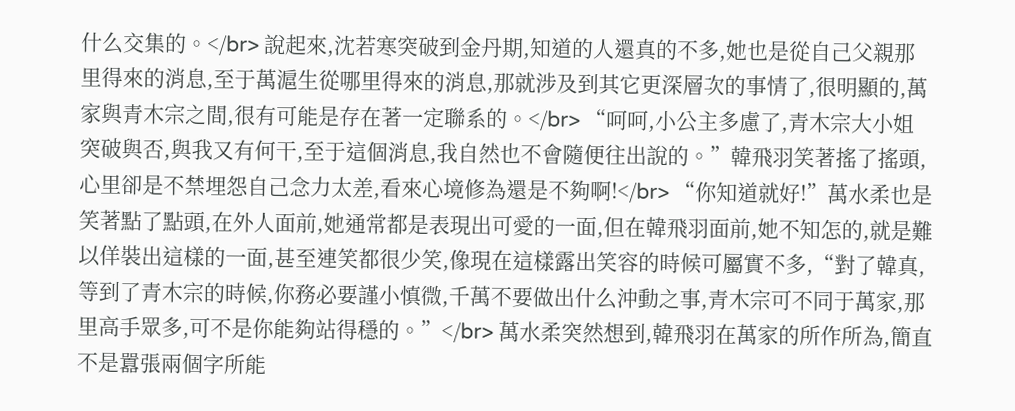什么交集的。</br> 說起來,沈若寒突破到金丹期,知道的人還真的不多,她也是從自己父親那里得來的消息,至于萬滬生從哪里得來的消息,那就涉及到其它更深層次的事情了,很明顯的,萬家與青木宗之間,很有可能是存在著一定聯系的。</br> “呵呵,小公主多慮了,青木宗大小姐突破與否,與我又有何干,至于這個消息,我自然也不會隨便往出說的。”韓飛羽笑著搖了搖頭,心里卻是不禁埋怨自己念力太差,看來心境修為還是不夠啊!</br> “你知道就好!”萬水柔也是笑著點了點頭,在外人面前,她通常都是表現出可愛的一面,但在韓飛羽面前,她不知怎的,就是難以佯裝出這樣的一面,甚至連笑都很少笑,像現在這樣露出笑容的時候可屬實不多,“對了韓真,等到了青木宗的時候,你務必要謹小慎微,千萬不要做出什么沖動之事,青木宗可不同于萬家,那里高手眾多,可不是你能夠站得穩的。”</br> 萬水柔突然想到,韓飛羽在萬家的所作所為,簡直不是囂張兩個字所能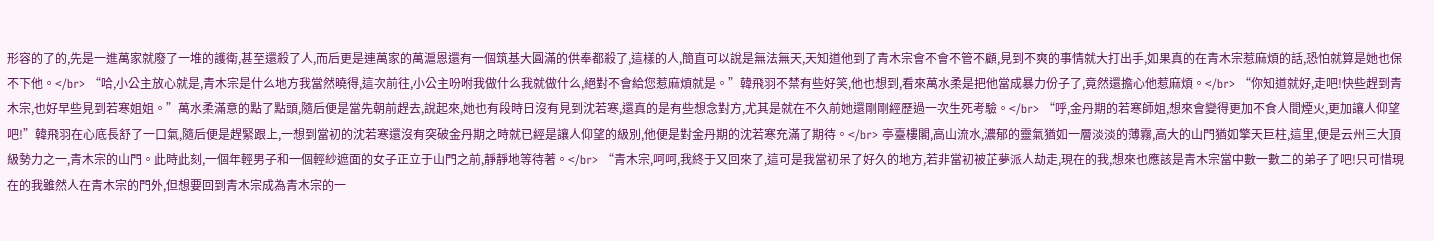形容的了的,先是一進萬家就廢了一堆的護衛,甚至還殺了人,而后更是連萬家的萬滬恩還有一個筑基大圓滿的供奉都殺了,這樣的人,簡直可以說是無法無天,天知道他到了青木宗會不會不管不顧,見到不爽的事情就大打出手,如果真的在青木宗惹麻煩的話,恐怕就算是她也保不下他。</br> “哈,小公主放心就是,青木宗是什么地方我當然曉得,這次前往,小公主吩咐我做什么我就做什么,絕對不會給您惹麻煩就是。”韓飛羽不禁有些好笑,他也想到,看來萬水柔是把他當成暴力份子了,竟然還擔心他惹麻煩。</br> “你知道就好,走吧!快些趕到青木宗,也好早些見到若寒姐姐。”萬水柔滿意的點了點頭,隨后便是當先朝前趕去,說起來,她也有段時日沒有見到沈若寒,還真的是有些想念對方,尤其是就在不久前她還剛剛經歷過一次生死考驗。</br> “呼,金丹期的若寒師姐,想來會變得更加不食人間煙火,更加讓人仰望吧!”韓飛羽在心底長舒了一口氣,隨后便是趕緊跟上,一想到當初的沈若寒還沒有突破金丹期之時就已經是讓人仰望的級別,他便是對金丹期的沈若寒充滿了期待。</br> 亭臺樓閣,高山流水,濃郁的靈氣猶如一層淡淡的薄霧,高大的山門猶如擎天巨柱,這里,便是云州三大頂級勢力之一,青木宗的山門。此時此刻,一個年輕男子和一個輕紗遮面的女子正立于山門之前,靜靜地等待著。</br> “青木宗,呵呵,我終于又回來了,這可是我當初呆了好久的地方,若非當初被芷夢派人劫走,現在的我,想來也應該是青木宗當中數一數二的弟子了吧!只可惜現在的我雖然人在青木宗的門外,但想要回到青木宗成為青木宗的一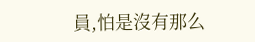員,怕是沒有那么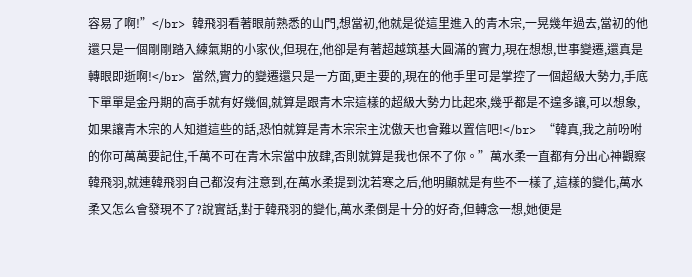容易了啊!”</br> 韓飛羽看著眼前熟悉的山門,想當初,他就是從這里進入的青木宗,一晃幾年過去,當初的他還只是一個剛剛踏入練氣期的小家伙,但現在,他卻是有著超越筑基大圓滿的實力,現在想想,世事變遷,還真是轉眼即逝啊!</br> 當然,實力的變遷還只是一方面,更主要的,現在的他手里可是掌控了一個超級大勢力,手底下單單是金丹期的高手就有好幾個,就算是跟青木宗這樣的超級大勢力比起來,幾乎都是不遑多讓,可以想象,如果讓青木宗的人知道這些的話,恐怕就算是青木宗宗主沈傲天也會難以置信吧!</br> “韓真,我之前吩咐的你可萬萬要記住,千萬不可在青木宗當中放肆,否則就算是我也保不了你。”萬水柔一直都有分出心神觀察韓飛羽,就連韓飛羽自己都沒有注意到,在萬水柔提到沈若寒之后,他明顯就是有些不一樣了,這樣的變化,萬水柔又怎么會發現不了?說實話,對于韓飛羽的變化,萬水柔倒是十分的好奇,但轉念一想,她便是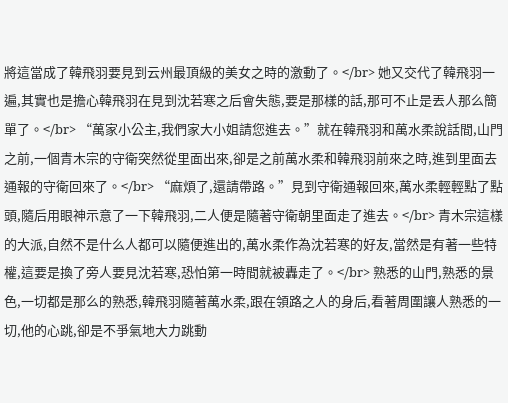將這當成了韓飛羽要見到云州最頂級的美女之時的激動了。</br> 她又交代了韓飛羽一遍,其實也是擔心韓飛羽在見到沈若寒之后會失態,要是那樣的話,那可不止是丟人那么簡單了。</br> “萬家小公主,我們家大小姐請您進去。”就在韓飛羽和萬水柔說話間,山門之前,一個青木宗的守衛突然從里面出來,卻是之前萬水柔和韓飛羽前來之時,進到里面去通報的守衛回來了。</br> “麻煩了,還請帶路。”見到守衛通報回來,萬水柔輕輕點了點頭,隨后用眼神示意了一下韓飛羽,二人便是隨著守衛朝里面走了進去。</br> 青木宗這樣的大派,自然不是什么人都可以隨便進出的,萬水柔作為沈若寒的好友,當然是有著一些特權,這要是換了旁人要見沈若寒,恐怕第一時間就被轟走了。</br> 熟悉的山門,熟悉的景色,一切都是那么的熟悉,韓飛羽隨著萬水柔,跟在領路之人的身后,看著周圍讓人熟悉的一切,他的心跳,卻是不爭氣地大力跳動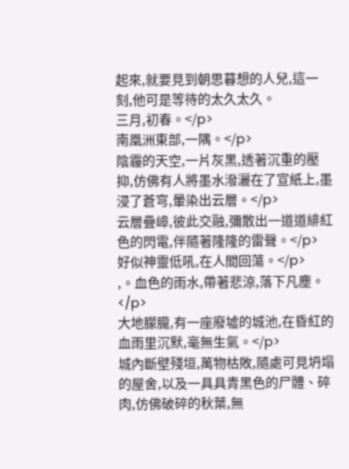起來,就要見到朝思暮想的人兒,這一刻,他可是等待的太久太久。
三月,初春。</p>
南凰洲東部,一隅。</p>
陰霾的天空,一片灰黑,透著沉重的壓抑,仿佛有人將墨水潑灑在了宣紙上,墨浸了蒼穹,暈染出云層。</p>
云層疊嶂,彼此交融,彌散出一道道緋紅色的閃電,伴隨著隆隆的雷聲。</p>
好似神靈低吼,在人間回蕩。</p>
,。血色的雨水,帶著悲涼,落下凡塵。</p>
大地朦朧,有一座廢墟的城池,在昏紅的血雨里沉默,毫無生氣。</p>
城內斷壁殘垣,萬物枯敗,隨處可見坍塌的屋舍,以及一具具青黑色的尸體、碎肉,仿佛破碎的秋葉,無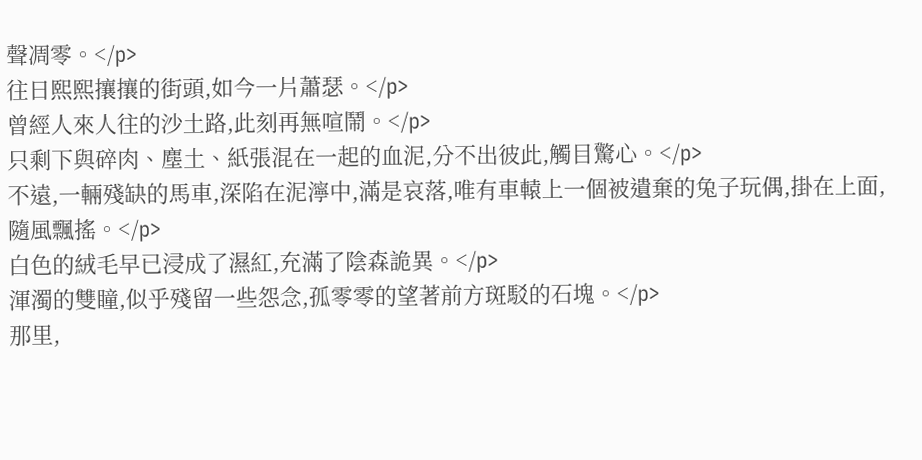聲凋零。</p>
往日熙熙攘攘的街頭,如今一片蕭瑟。</p>
曾經人來人往的沙土路,此刻再無喧鬧。</p>
只剩下與碎肉、塵土、紙張混在一起的血泥,分不出彼此,觸目驚心。</p>
不遠,一輛殘缺的馬車,深陷在泥濘中,滿是哀落,唯有車轅上一個被遺棄的兔子玩偶,掛在上面,隨風飄搖。</p>
白色的絨毛早已浸成了濕紅,充滿了陰森詭異。</p>
渾濁的雙瞳,似乎殘留一些怨念,孤零零的望著前方斑駁的石塊。</p>
那里,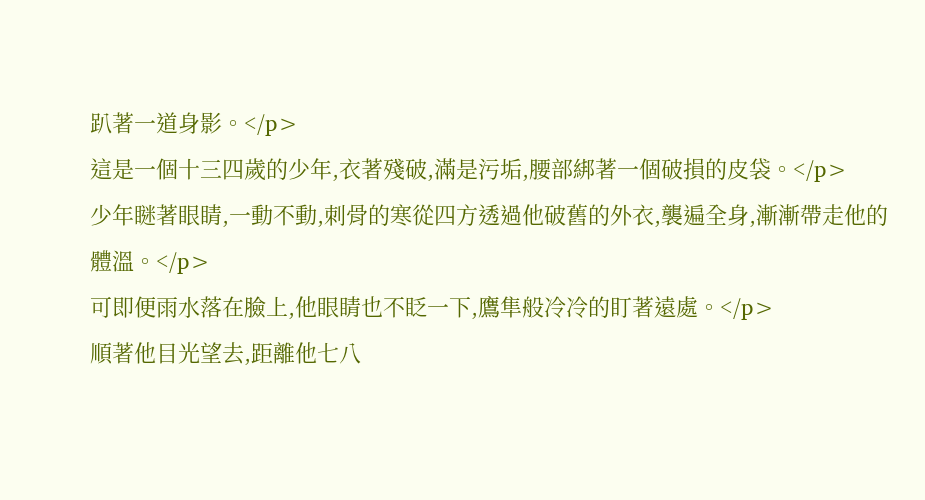趴著一道身影。</p>
這是一個十三四歲的少年,衣著殘破,滿是污垢,腰部綁著一個破損的皮袋。</p>
少年瞇著眼睛,一動不動,刺骨的寒從四方透過他破舊的外衣,襲遍全身,漸漸帶走他的體溫。</p>
可即便雨水落在臉上,他眼睛也不眨一下,鷹隼般冷冷的盯著遠處。</p>
順著他目光望去,距離他七八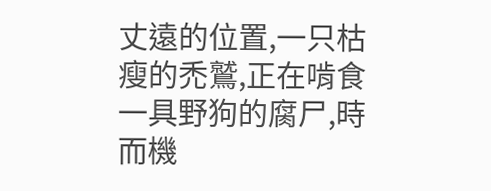丈遠的位置,一只枯瘦的禿鷲,正在啃食一具野狗的腐尸,時而機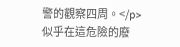警的觀察四周。</p>
似乎在這危險的廢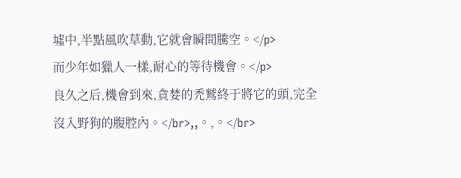墟中,半點風吹草動,它就會瞬間騰空。</p>
而少年如獵人一樣,耐心的等待機會。</p>
良久之后,機會到來,貪婪的禿鷲終于將它的頭,完全沒入野狗的腹腔內。</br>,,。,。</br>